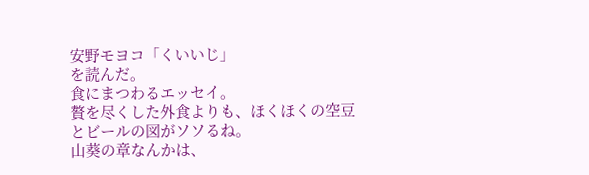安野モヨコ「くいいじ」
を読んだ。
食にまつわるエッセイ。
贅を尽くした外食よりも、ほくほくの空豆とビールの図がソソるね。
山葵の章なんかは、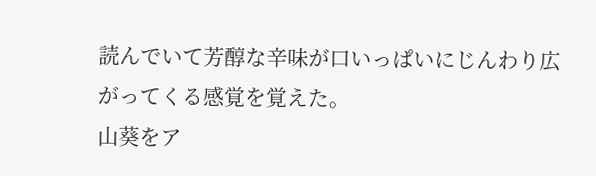読んでいて芳醇な辛味が口いっぱいにじんわり広がってくる感覚を覚えた。
山葵をア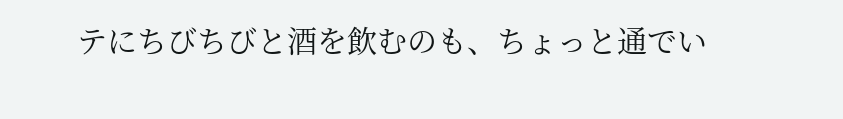テにちびちびと酒を飲むのも、ちょっと通でい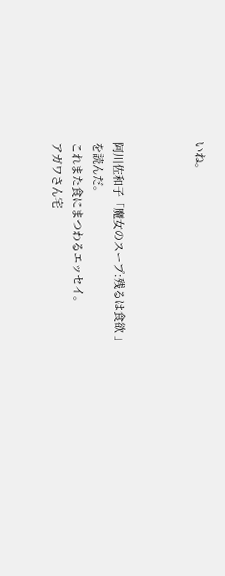いね。



阿川佐和子「魔女のスープ:残るは食欲 」
を読んだ。
これまた食にまつわるエッセイ。
アガワさん宅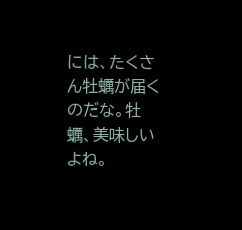には、たくさん牡蠣が届くのだな。牡蠣、美味しいよね。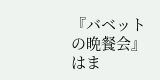『バベットの晩餐会』はま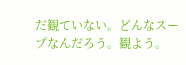だ観ていない。どんなスープなんだろう。観よう。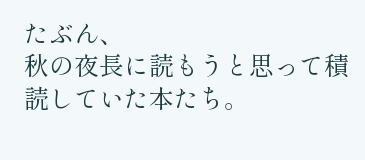たぶん、
秋の夜長に読もうと思って積読していた本たち。